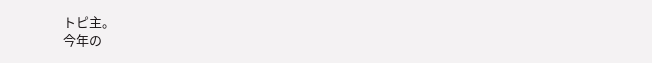トピ主。
今年の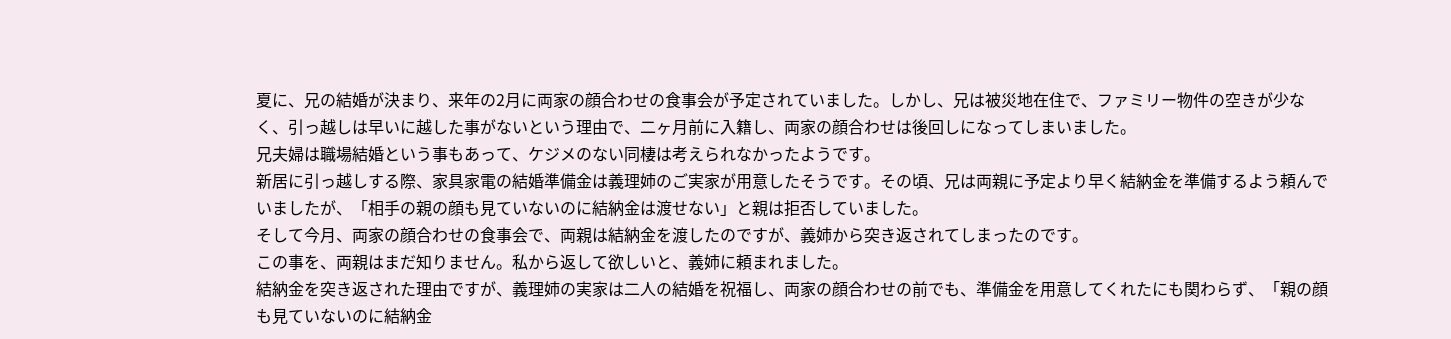夏に、兄の結婚が決まり、来年の2月に両家の顔合わせの食事会が予定されていました。しかし、兄は被災地在住で、ファミリー物件の空きが少なく、引っ越しは早いに越した事がないという理由で、二ヶ月前に入籍し、両家の顔合わせは後回しになってしまいました。
兄夫婦は職場結婚という事もあって、ケジメのない同棲は考えられなかったようです。
新居に引っ越しする際、家具家電の結婚準備金は義理姉のご実家が用意したそうです。その頃、兄は両親に予定より早く結納金を準備するよう頼んでいましたが、「相手の親の顔も見ていないのに結納金は渡せない」と親は拒否していました。
そして今月、両家の顔合わせの食事会で、両親は結納金を渡したのですが、義姉から突き返されてしまったのです。
この事を、両親はまだ知りません。私から返して欲しいと、義姉に頼まれました。
結納金を突き返された理由ですが、義理姉の実家は二人の結婚を祝福し、両家の顔合わせの前でも、準備金を用意してくれたにも関わらず、「親の顔も見ていないのに結納金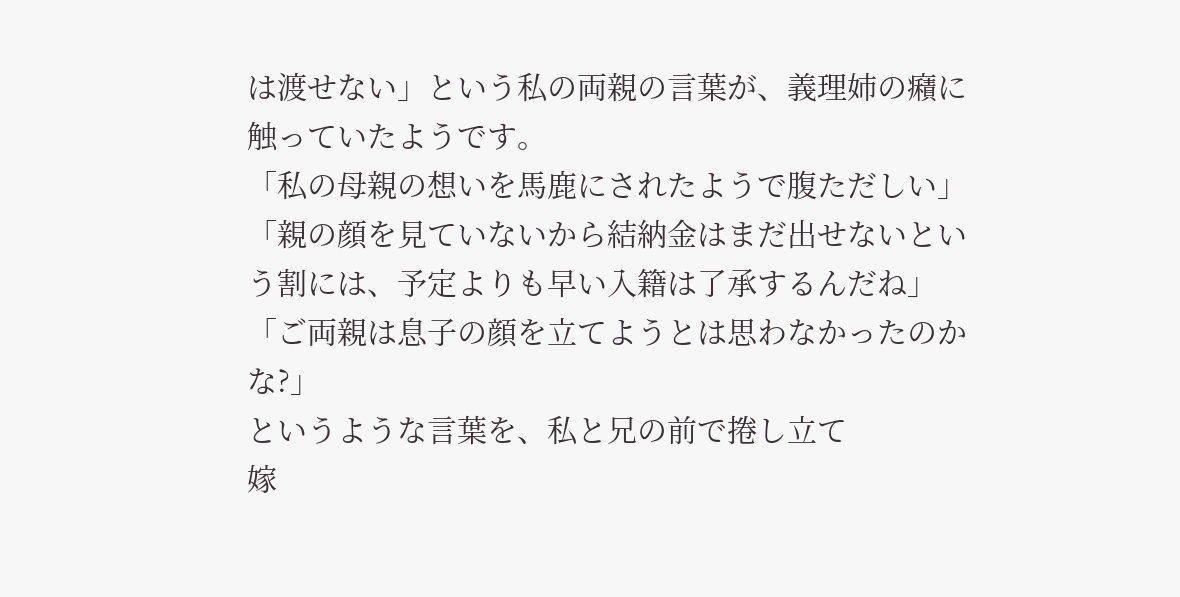は渡せない」という私の両親の言葉が、義理姉の癪に触っていたようです。
「私の母親の想いを馬鹿にされたようで腹ただしい」
「親の顔を見ていないから結納金はまだ出せないという割には、予定よりも早い入籍は了承するんだね」
「ご両親は息子の顔を立てようとは思わなかったのかな?」
というような言葉を、私と兄の前で捲し立て
嫁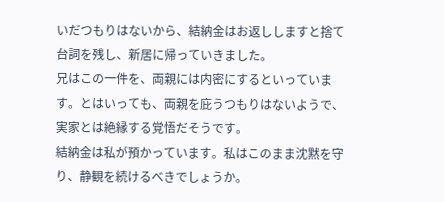いだつもりはないから、結納金はお返ししますと捨て台詞を残し、新居に帰っていきました。
兄はこの一件を、両親には内密にするといっています。とはいっても、両親を庇うつもりはないようで、実家とは絶縁する覚悟だそうです。
結納金は私が預かっています。私はこのまま沈黙を守り、静観を続けるべきでしょうか。